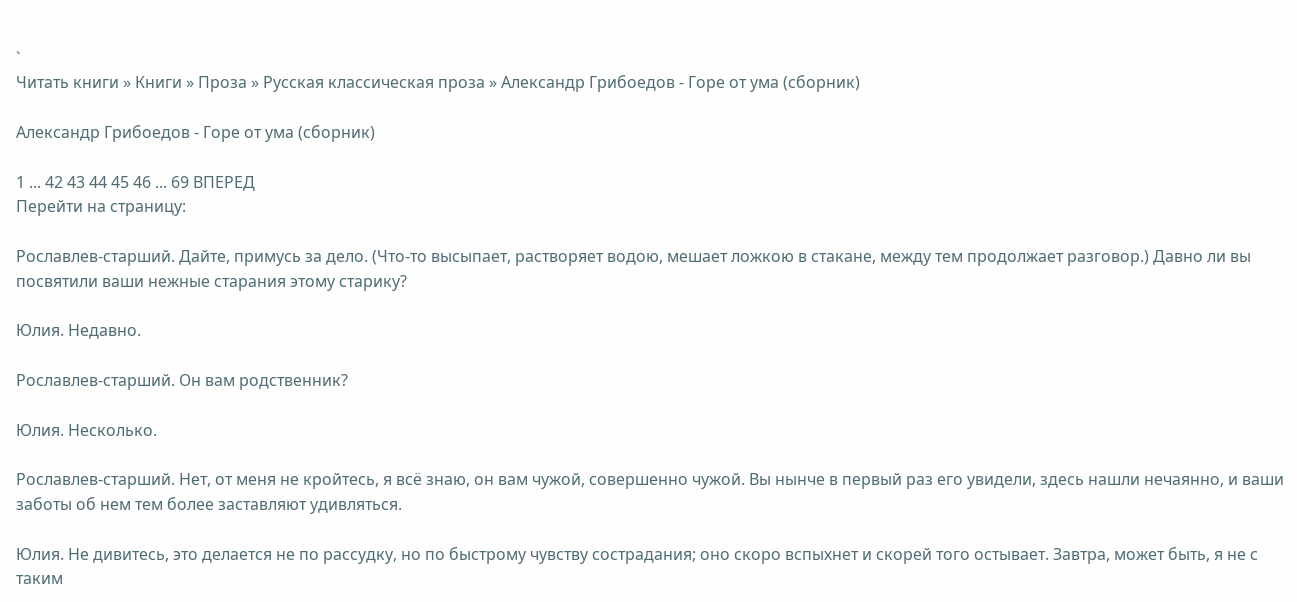`
Читать книги » Книги » Проза » Русская классическая проза » Александр Грибоедов - Горе от ума (сборник)

Александр Грибоедов - Горе от ума (сборник)

1 ... 42 43 44 45 46 ... 69 ВПЕРЕД
Перейти на страницу:

Рославлев-старший. Дайте, примусь за дело. (Что-то высыпает, растворяет водою, мешает ложкою в стакане, между тем продолжает разговор.) Давно ли вы посвятили ваши нежные старания этому старику?

Юлия. Недавно.

Рославлев-старший. Он вам родственник?

Юлия. Несколько.

Рославлев-старший. Нет, от меня не кройтесь, я всё знаю, он вам чужой, совершенно чужой. Вы нынче в первый раз его увидели, здесь нашли нечаянно, и ваши заботы об нем тем более заставляют удивляться.

Юлия. Не дивитесь, это делается не по рассудку, но по быстрому чувству сострадания; оно скоро вспыхнет и скорей того остывает. Завтра, может быть, я не с таким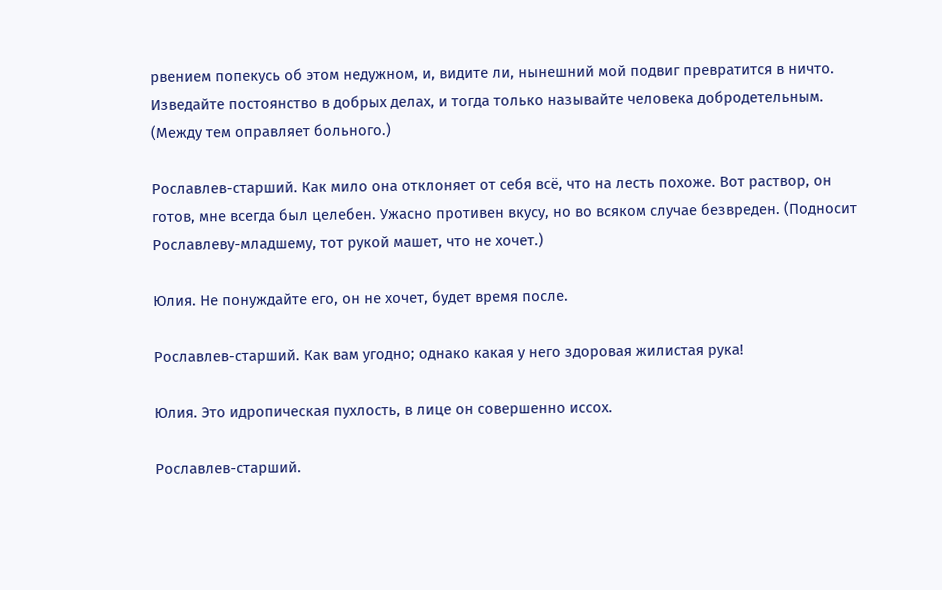рвением попекусь об этом недужном, и, видите ли, нынешний мой подвиг превратится в ничто. Изведайте постоянство в добрых делах, и тогда только называйте человека добродетельным. (Между тем оправляет больного.)

Рославлев-старший. Как мило она отклоняет от себя всё, что на лесть похоже. Вот раствор, он готов, мне всегда был целебен. Ужасно противен вкусу, но во всяком случае безвреден. (Подносит Рославлеву-младшему, тот рукой машет, что не хочет.)

Юлия. Не понуждайте его, он не хочет, будет время после.

Рославлев-старший. Как вам угодно; однако какая у него здоровая жилистая рука!

Юлия. Это идропическая пухлость, в лице он совершенно иссох.

Рославлев-старший.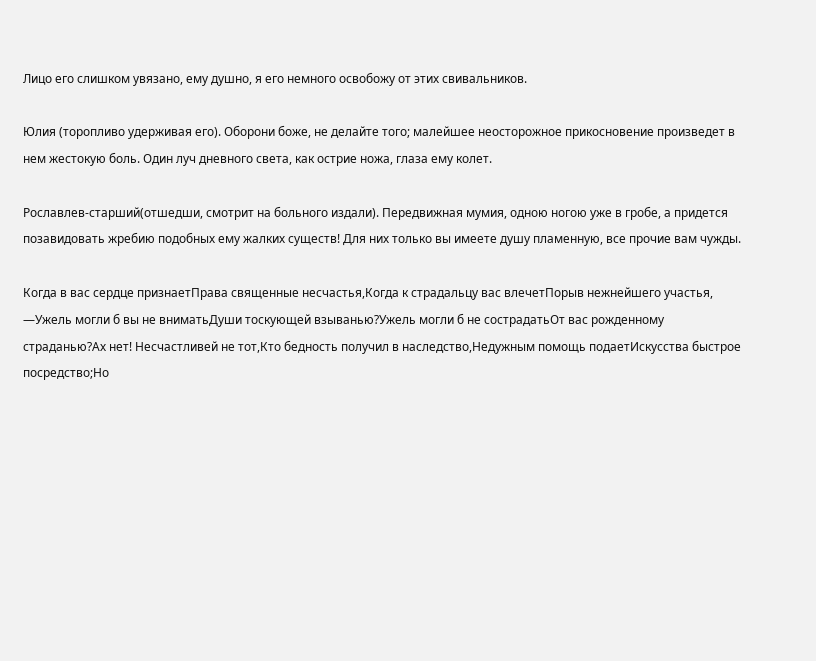Лицо его слишком увязано, ему душно, я его немного освобожу от этих свивальников.

Юлия (торопливо удерживая его). Оборони боже, не делайте того; малейшее неосторожное прикосновение произведет в нем жестокую боль. Один луч дневного света, как острие ножа, глаза ему колет.

Рославлев-старший(отшедши, смотрит на больного издали). Передвижная мумия, одною ногою уже в гробе, а придется позавидовать жребию подобных ему жалких существ! Для них только вы имеете душу пламенную, все прочие вам чужды.

Когда в вас сердце признаетПрава священные несчастья,Когда к страдальцу вас влечетПорыв нежнейшего участья, —Ужель могли б вы не вниматьДуши тоскующей взыванью?Ужель могли б не сострадатьОт вас рожденному страданью?Ах нет! Несчастливей не тот,Кто бедность получил в наследство,Недужным помощь подаетИскусства быстрое посредство;Но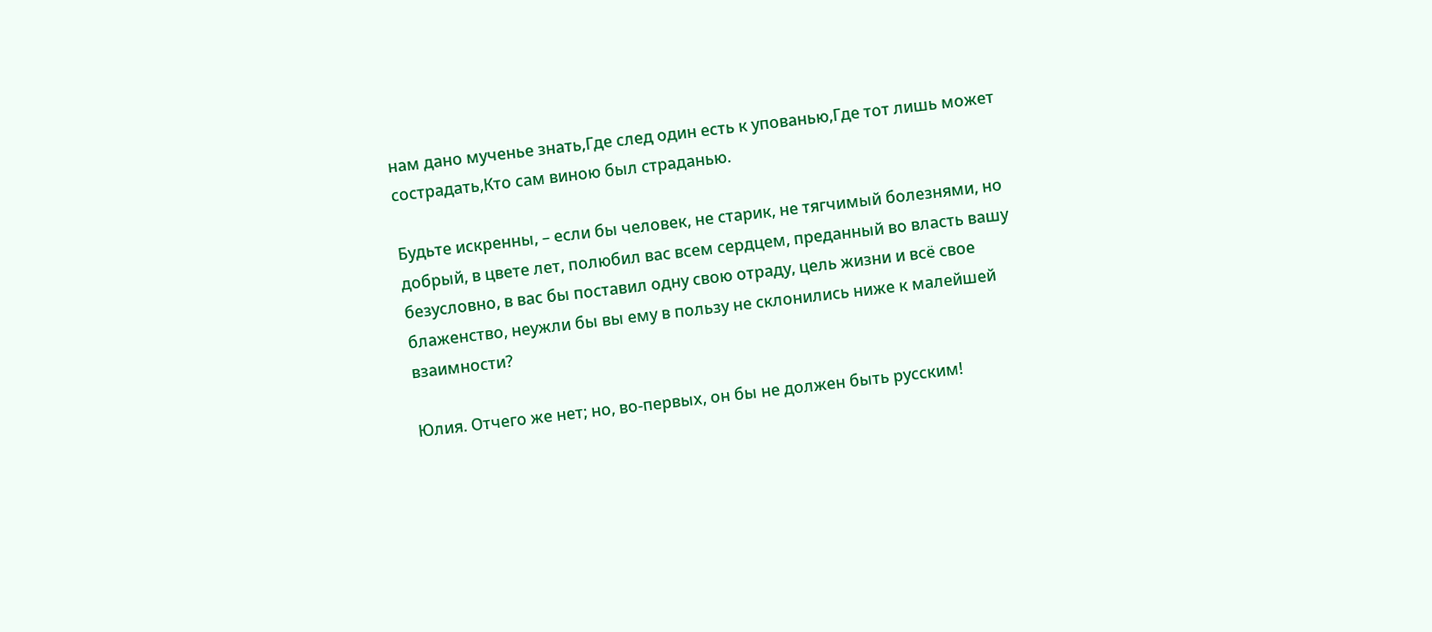нам дано мученье знать,Где след один есть к упованью,Где тот лишь может сострадать,Кто сам виною был страданью.

Будьте искренны, – если бы человек, не старик, не тягчимый болезнями, но добрый, в цвете лет, полюбил вас всем сердцем, преданный во власть вашу безусловно, в вас бы поставил одну свою отраду, цель жизни и всё свое блаженство, неужли бы вы ему в пользу не склонились ниже к малейшей взаимности?

Юлия. Отчего же нет; но, во-первых, он бы не должен быть русским!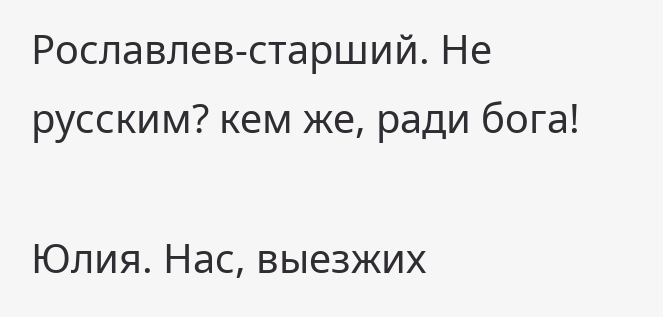Рославлев-старший. Не русским? кем же, ради бога!

Юлия. Нас, выезжих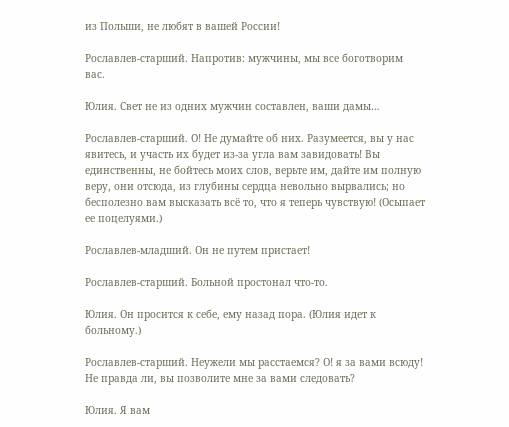из Польши, не любят в вашей России!

Рославлев-старший. Напротив: мужчины, мы все боготворим вас.

Юлия. Свет не из одних мужчин составлен, ваши дамы…

Рославлев-старший. О! Не думайте об них. Разумеется, вы у нас явитесь, и участь их будет из-за угла вам завидовать! Вы единственны, не бойтесь моих слов, верьте им, дайте им полную веру, они отсюда, из глубины сердца невольно вырвались; но бесполезно вам высказать всё то, что я теперь чувствую! (Осыпает ее поцелуями.)

Рославлев-младший. Он не путем пристает!

Рославлев-старший. Больной простонал что-то.

Юлия. Он просится к себе, ему назад пора. (Юлия идет к больному.)

Рославлев-старший. Неужели мы расстаемся? О! я за вами всюду! Не правда ли, вы позволите мне за вами следовать?

Юлия. Я вам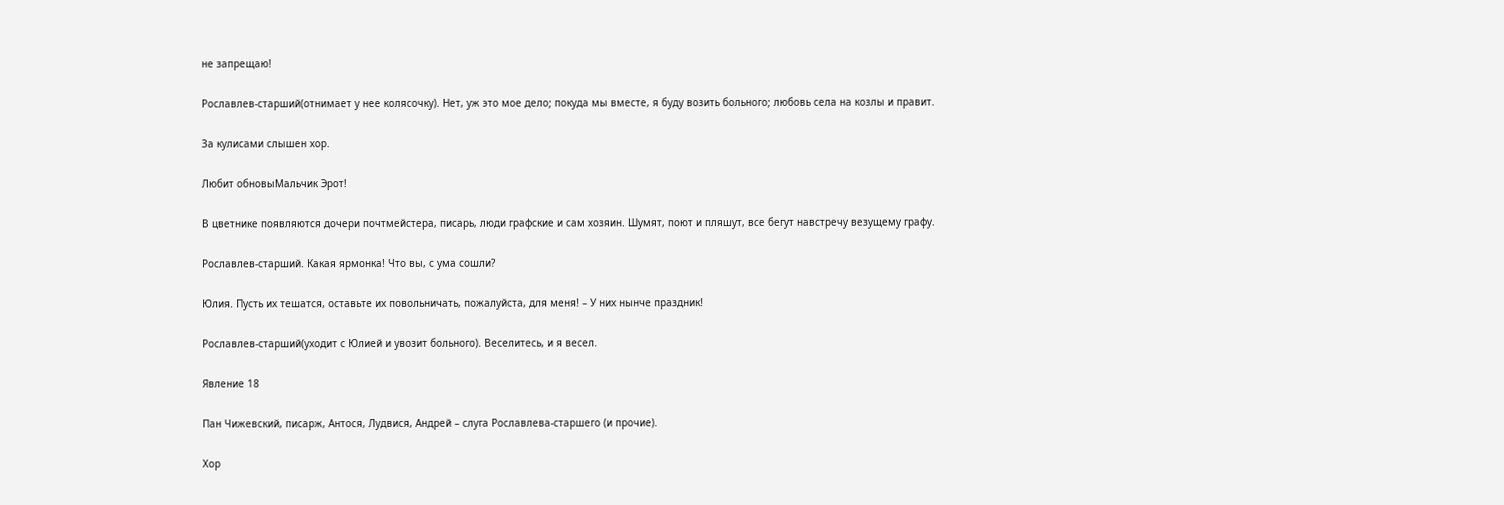не запрещаю!

Рославлев-старший(отнимает у нее колясочку). Нет, уж это мое дело; покуда мы вместе, я буду возить больного; любовь села на козлы и правит.

За кулисами слышен хор.

Любит обновыМальчик Эрот!

В цветнике появляются дочери почтмейстера, писарь, люди графские и сам хозяин. Шумят, поют и пляшут, все бегут навстречу везущему графу.

Рославлев-старший. Какая ярмонка! Что вы, с ума сошли?

Юлия. Пусть их тешатся, оставьте их повольничать, пожалуйста, для меня! – У них нынче праздник!

Рославлев-старший(уходит с Юлией и увозит больного). Веселитесь, и я весел.

Явление 18

Пан Чижевский, писарж, Антося, Лудвися, Андрей – слуга Рославлева-старшего (и прочие).

Хор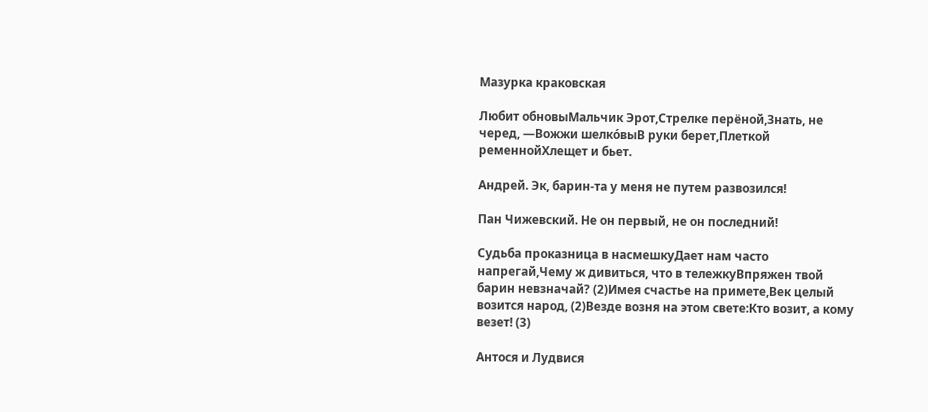Мазурка краковская

Любит обновыМальчик Эрот,Стрелке перёной,Знать, не черед, —Вожжи шелко́выВ руки берет,Плеткой ременнойХлещет и бьет.

Андрей. Эк, барин-та у меня не путем развозился!

Пан Чижевский. Не он первый, не он последний!

Судьба проказница в насмешкуДает нам часто напрегай,Чему ж дивиться, что в тележкуВпряжен твой барин невзначай? (2)Имея счастье на примете,Век целый возится народ, (2)Везде возня на этом свете:Кто возит, а кому везет! (3)

Антося и Лудвися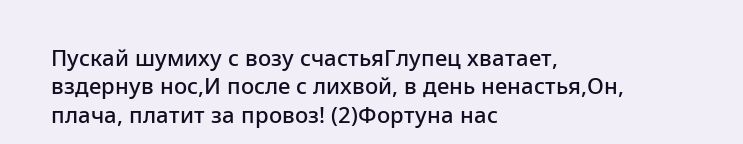Пускай шумиху с возу счастьяГлупец хватает, вздернув нос,И после с лихвой, в день ненастья,Он, плача, платит за провоз! (2)Фортуна нас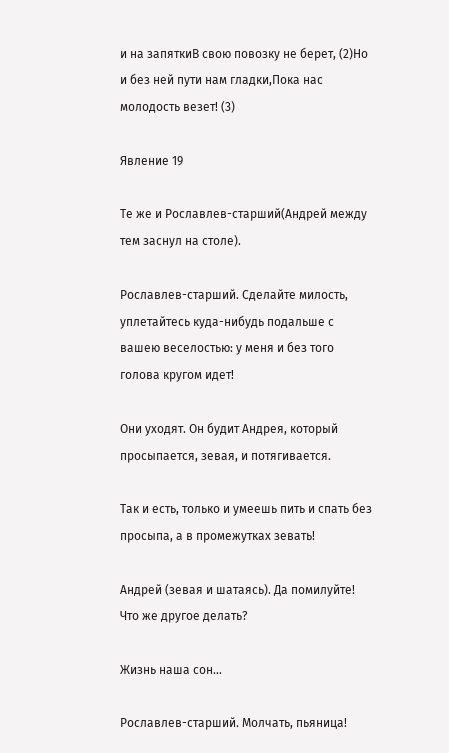и на запяткиВ свою повозку не берет, (2)Но и без ней пути нам гладки,Пока нас молодость везет! (3)

Явление 19

Те же и Рославлев-старший(Андрей между тем заснул на столе).

Рославлев-старший. Сделайте милость, уплетайтесь куда-нибудь подальше с вашею веселостью: у меня и без того голова кругом идет!

Они уходят. Он будит Андрея, который просыпается, зевая, и потягивается.

Так и есть, только и умеешь пить и спать без просыпа, а в промежутках зевать!

Андрей (зевая и шатаясь). Да помилуйте! Что же другое делать?

Жизнь наша сон…

Рославлев-старший. Молчать, пьяница!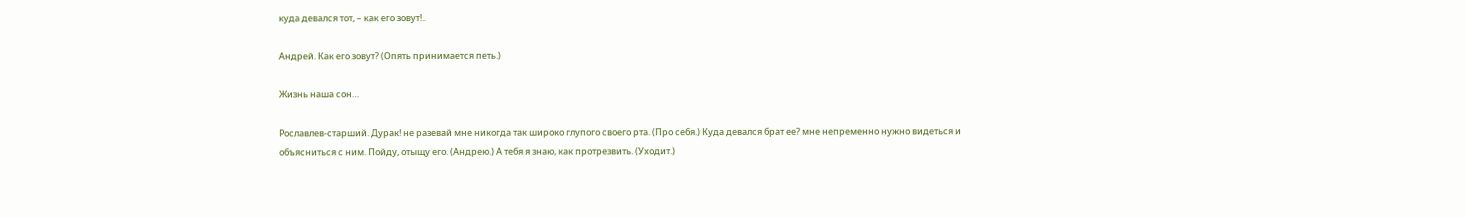куда девался тот, – как его зовут!..

Андрей. Как его зовут? (Опять принимается петь.)

Жизнь наша сон…

Рославлев-старший. Дурак! не разевай мне никогда так широко глупого своего рта. (Про себя.) Куда девался брат ее? мне непременно нужно видеться и объясниться с ним. Пойду, отыщу его. (Андрею.) А тебя я знаю, как протрезвить. (Уходит.)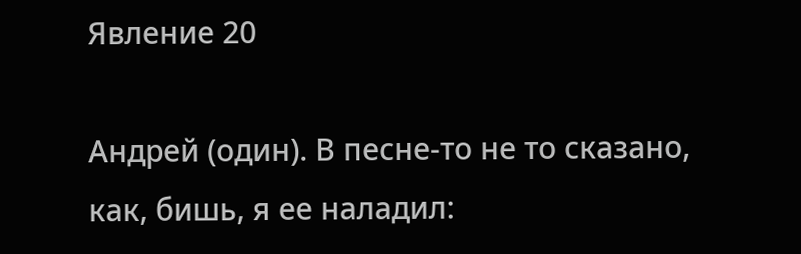Явление 20

Андрей (один). В песне-то не то сказано, как, бишь, я ее наладил: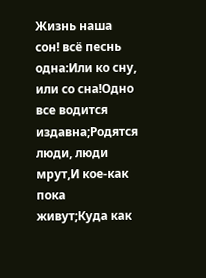Жизнь наша сон! всё песнь одна:Или ко сну, или со сна!Одно все водится издавна;Родятся люди, люди мрут,И кое-как пока живут;Куда как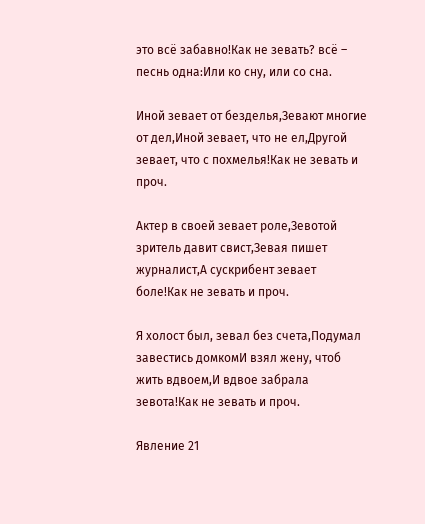это всё забавно!Как не зевать? всё – песнь одна:Или ко сну, или со сна.

Иной зевает от безделья,Зевают многие от дел,Иной зевает, что не ел,Другой зевает, что с похмелья!Как не зевать и проч.

Актер в своей зевает роле,Зевотой зритель давит свист,Зевая пишет журналист,А сускрибент зевает боле!Как не зевать и проч.

Я холост был, зевал без счета,Подумал завестись домкомИ взял жену, чтоб жить вдвоем,И вдвое забрала зевота!Как не зевать и проч.

Явление 21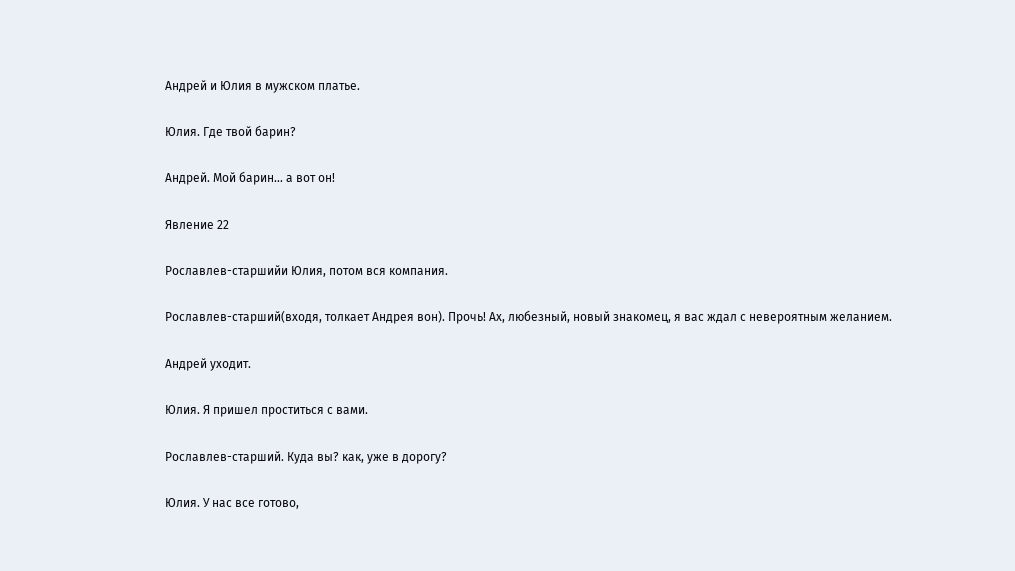Андрей и Юлия в мужском платье.

Юлия. Где твой барин?

Андрей. Мой барин… а вот он!

Явление 22

Рославлев-старшийи Юлия, потом вся компания.

Рославлев-старший(входя, толкает Андрея вон). Прочь! Ах, любезный, новый знакомец, я вас ждал с невероятным желанием.

Андрей уходит.

Юлия. Я пришел проститься с вами.

Рославлев-старший. Куда вы? как, уже в дорогу?

Юлия. У нас все готово,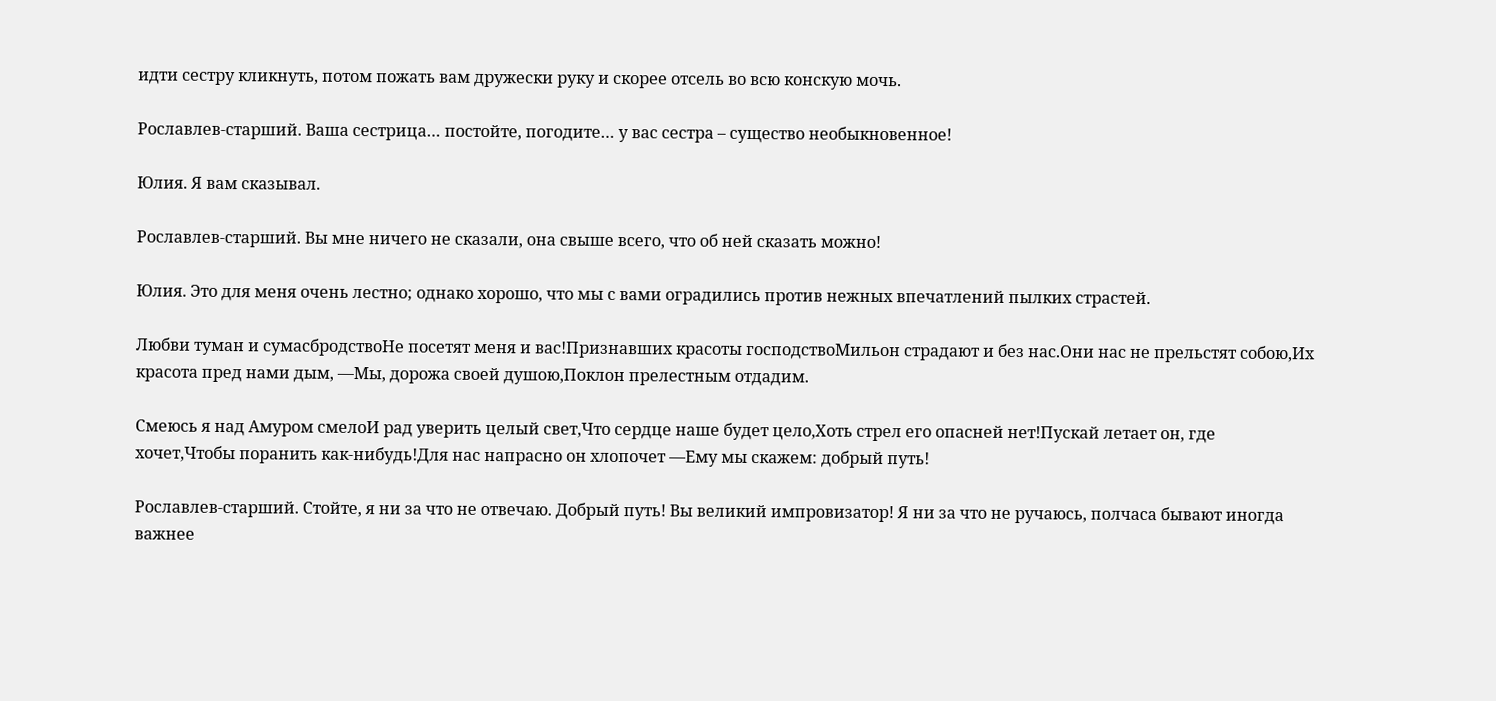идти сестру кликнуть, потом пожать вам дружески руку и скорее отсель во всю конскую мочь.

Рославлев-старший. Ваша сестрица… постойте, погодите… у вас сестра – существо необыкновенное!

Юлия. Я вам сказывал.

Рославлев-старший. Вы мне ничего не сказали, она свыше всего, что об ней сказать можно!

Юлия. Это для меня очень лестно; однако хорошо, что мы с вами оградились против нежных впечатлений пылких страстей.

Любви туман и сумасбродствоНе посетят меня и вас!Признавших красоты господствоМильон страдают и без нас.Они нас не прельстят собою,Их красота пред нами дым, —Мы, дорожа своей душою,Поклон прелестным отдадим.

Смеюсь я над Амуром смелоИ рад уверить целый свет,Что сердце наше будет цело,Хоть стрел его опасней нет!Пускай летает он, где хочет,Чтобы поранить как-нибудь!Для нас напрасно он хлопочет —Ему мы скажем: добрый путь!

Рославлев-старший. Стойте, я ни за что не отвечаю. Добрый путь! Вы великий импровизатор! Я ни за что не ручаюсь, полчаса бывают иногда важнее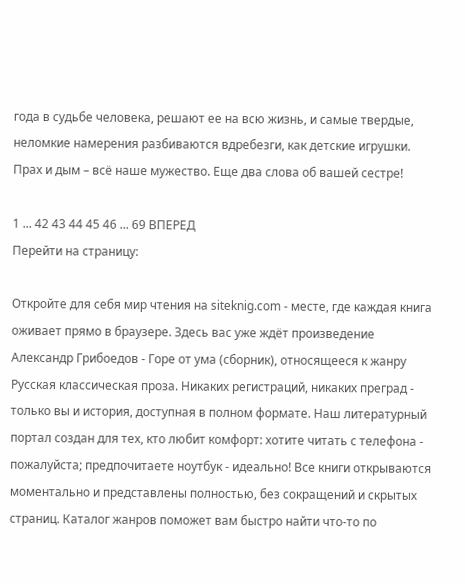года в судьбе человека, решают ее на всю жизнь, и самые твердые, неломкие намерения разбиваются вдребезги, как детские игрушки. Прах и дым – всё наше мужество. Еще два слова об вашей сестре!

1 ... 42 43 44 45 46 ... 69 ВПЕРЕД
Перейти на страницу:

Откройте для себя мир чтения на siteknig.com - месте, где каждая книга оживает прямо в браузере. Здесь вас уже ждёт произведение Александр Грибоедов - Горе от ума (сборник), относящееся к жанру Русская классическая проза. Никаких регистраций, никаких преград - только вы и история, доступная в полном формате. Наш литературный портал создан для тех, кто любит комфорт: хотите читать с телефона - пожалуйста; предпочитаете ноутбук - идеально! Все книги открываются моментально и представлены полностью, без сокращений и скрытых страниц. Каталог жанров поможет вам быстро найти что-то по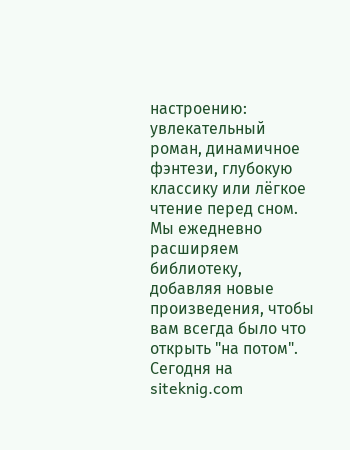настроению: увлекательный роман, динамичное фэнтези, глубокую классику или лёгкое чтение перед сном. Мы ежедневно расширяем библиотеку, добавляя новые произведения, чтобы вам всегда было что открыть "на потом". Сегодня на siteknig.com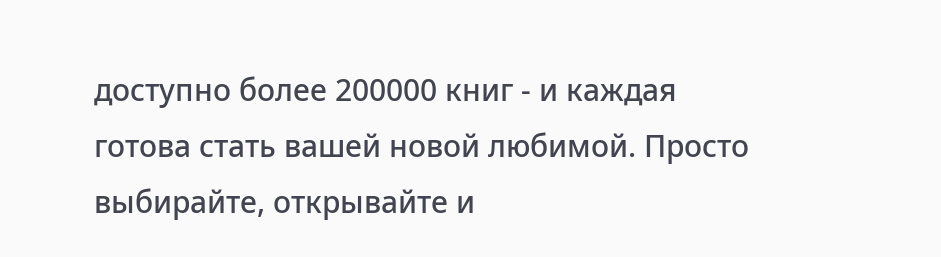доступно более 200000 книг - и каждая готова стать вашей новой любимой. Просто выбирайте, открывайте и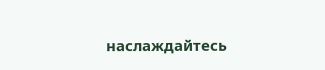наслаждайтесь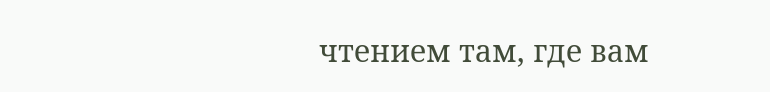чтением там, где вам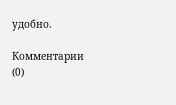удобно.

Комментарии (0)